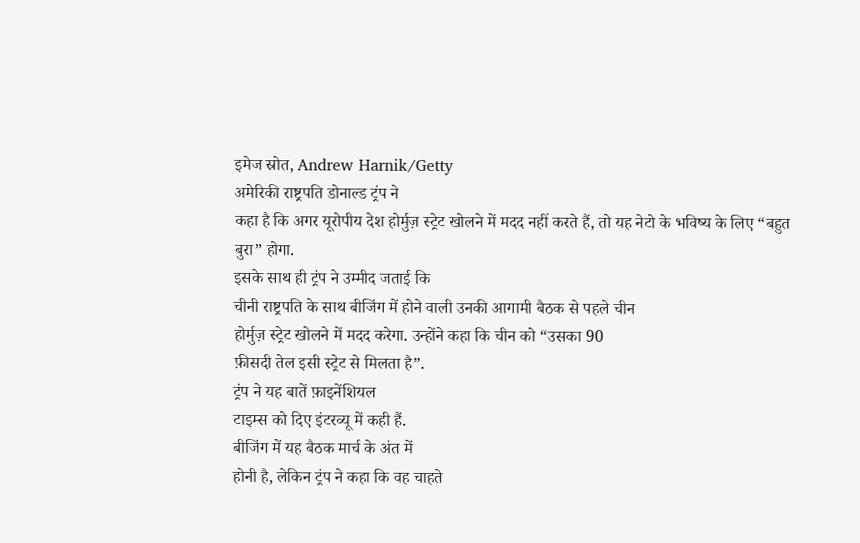इमेज स्रोत, Andrew Harnik/Getty
अमेरिकी राष्ट्रपति डोनाल्ड ट्रंप ने
कहा है कि अगर यूरोपीय देश होर्मुज़ स्ट्रेट खोलने में मदद नहीं करते हैं, तो यह नेटो के भविष्य के लिए “बहुत
बुरा” होगा.
इसके साथ ही ट्रंप ने उम्मीद जताई कि
चीनी राष्ट्रपति के साथ बीजिंग में होने वाली उनकी आगामी बैठक से पहले चीन
होर्मुज़ स्ट्रेट खोलने में मदद करेगा. उन्होंने कहा कि चीन को “उसका 90
फ़ीसदी तेल इसी स्ट्रेट से मिलता है”.
ट्रंप ने यह बातें फ़ाइनेंशियल
टाइम्स को दिए इंटरव्यू में कही हैं.
बीजिंग में यह बैठक मार्च के अंत में
होनी है, लेकिन ट्रंप ने कहा कि वह चाहते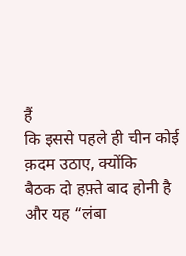हैं
कि इससे पहले ही चीन कोई क़दम उठाए, क्योंकि
बैठक दो हफ़्ते बाद होनी है और यह “लंबा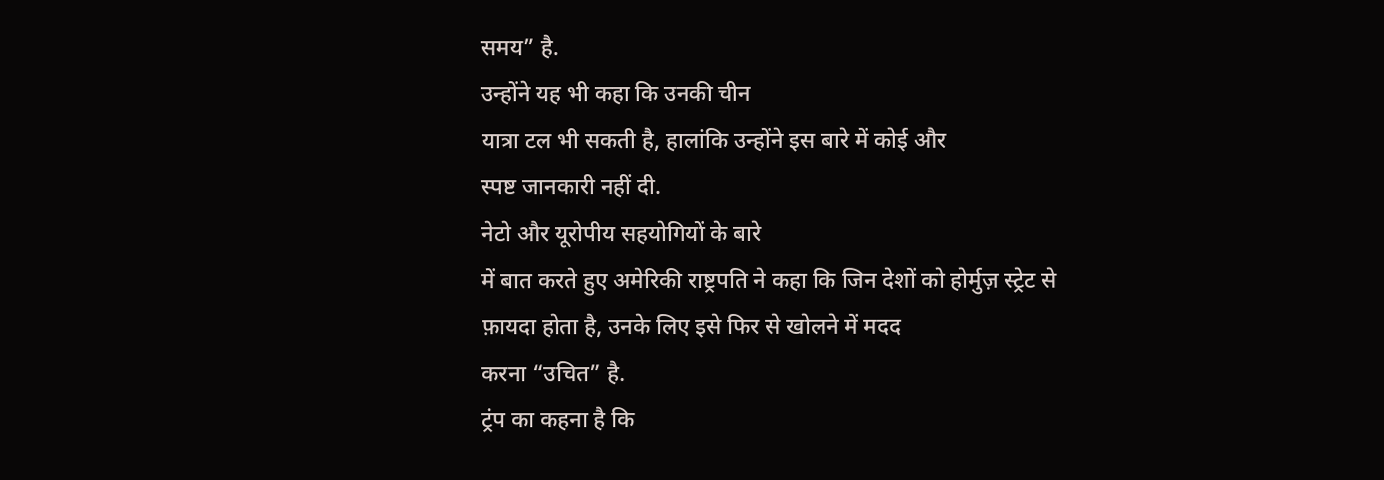समय” है.
उन्होंने यह भी कहा कि उनकी चीन
यात्रा टल भी सकती है, हालांकि उन्होंने इस बारे में कोई और
स्पष्ट जानकारी नहीं दी.
नेटो और यूरोपीय सहयोगियों के बारे
में बात करते हुए अमेरिकी राष्ट्रपति ने कहा कि जिन देशों को होर्मुज़ स्ट्रेट से
फ़ायदा होता है, उनके लिए इसे फिर से खोलने में मदद
करना “उचित” है.
ट्रंप का कहना है कि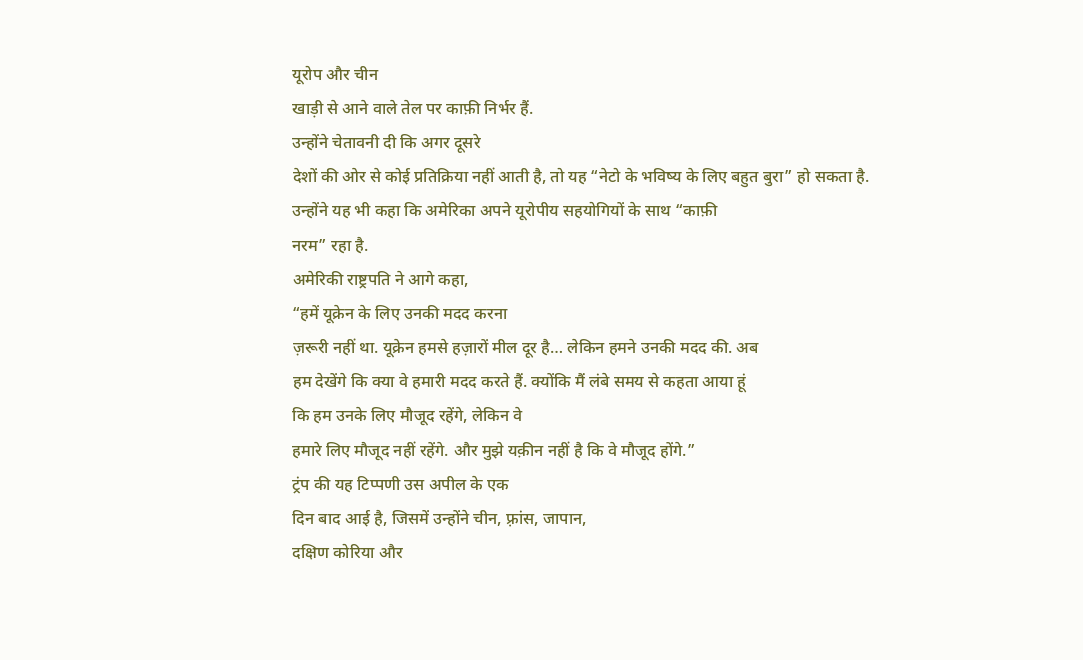यूरोप और चीन
खाड़ी से आने वाले तेल पर काफ़ी निर्भर हैं.
उन्होंने चेतावनी दी कि अगर दूसरे
देशों की ओर से कोई प्रतिक्रिया नहीं आती है, तो यह “नेटो के भविष्य के लिए बहुत बुरा” हो सकता है.
उन्होंने यह भी कहा कि अमेरिका अपने यूरोपीय सहयोगियों के साथ “काफ़ी
नरम” रहा है.
अमेरिकी राष्ट्रपति ने आगे कहा,
“हमें यूक्रेन के लिए उनकी मदद करना
ज़रूरी नहीं था. यूक्रेन हमसे हज़ारों मील दूर है… लेकिन हमने उनकी मदद की. अब
हम देखेंगे कि क्या वे हमारी मदद करते हैं. क्योंकि मैं लंबे समय से कहता आया हूं
कि हम उनके लिए मौजूद रहेंगे, लेकिन वे
हमारे लिए मौजूद नहीं रहेंगे. और मुझे यक़ीन नहीं है कि वे मौजूद होंगे.”
ट्रंप की यह टिप्पणी उस अपील के एक
दिन बाद आई है, जिसमें उन्होंने चीन, फ़्रांस, जापान,
दक्षिण कोरिया और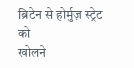ब्रिटेन से होर्मुज़ स्ट्रेट को
खोलने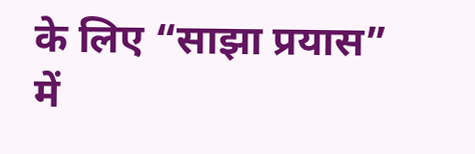के लिए “साझा प्रयास” में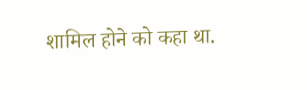शामिल होने को कहा था.